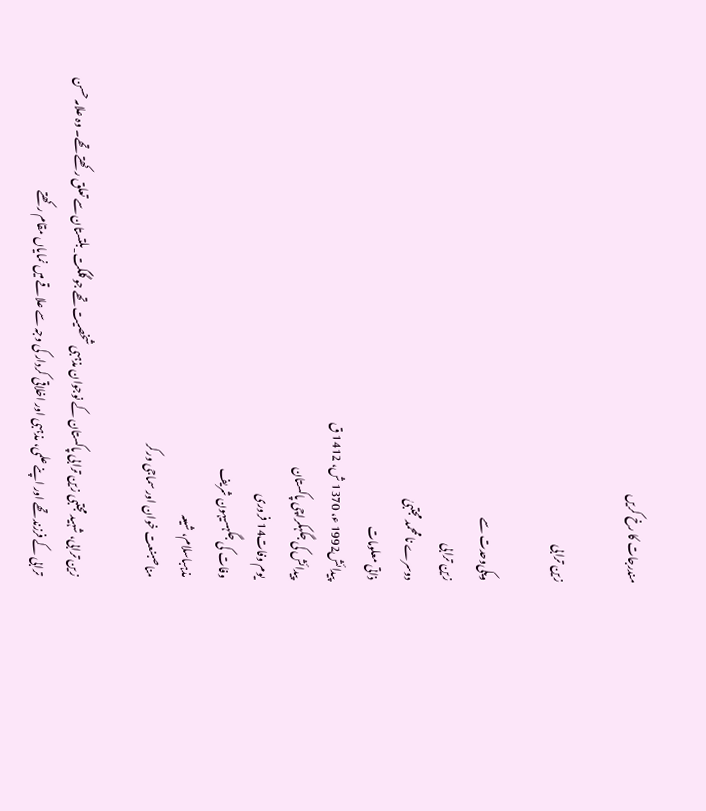مندرجات کا رخ کریں

زین ترابی

ویکی‌وحدت سے
زین ترابی
دوسرے ناممحمد مجتبیٰ
ذاتی معلومات
پیدائش1992 ء، 1370 ش، 1412 ق
پیدائش کی جگہکراچی پاکستان
یوم وفات14 فروری
وفات کی جگہسیہون شریف
مذہباسلام، شیعہ
مناصبنعت خوان اور سماجی ورکر

زین ترابی، شہید مجتبی زین ترابی پاکستان کے نوجوان مذہبی شخصیت تھے جو گلگت‑بلتستان سے تعلق رکھتے تھے۔ وہ علامہ حسن ترابی کے فرزند تھے اور اپنے علمی، مذہبی اور اخلاقی کردار کی وجہ سے علاقے میں نمایاں مقام رکھتے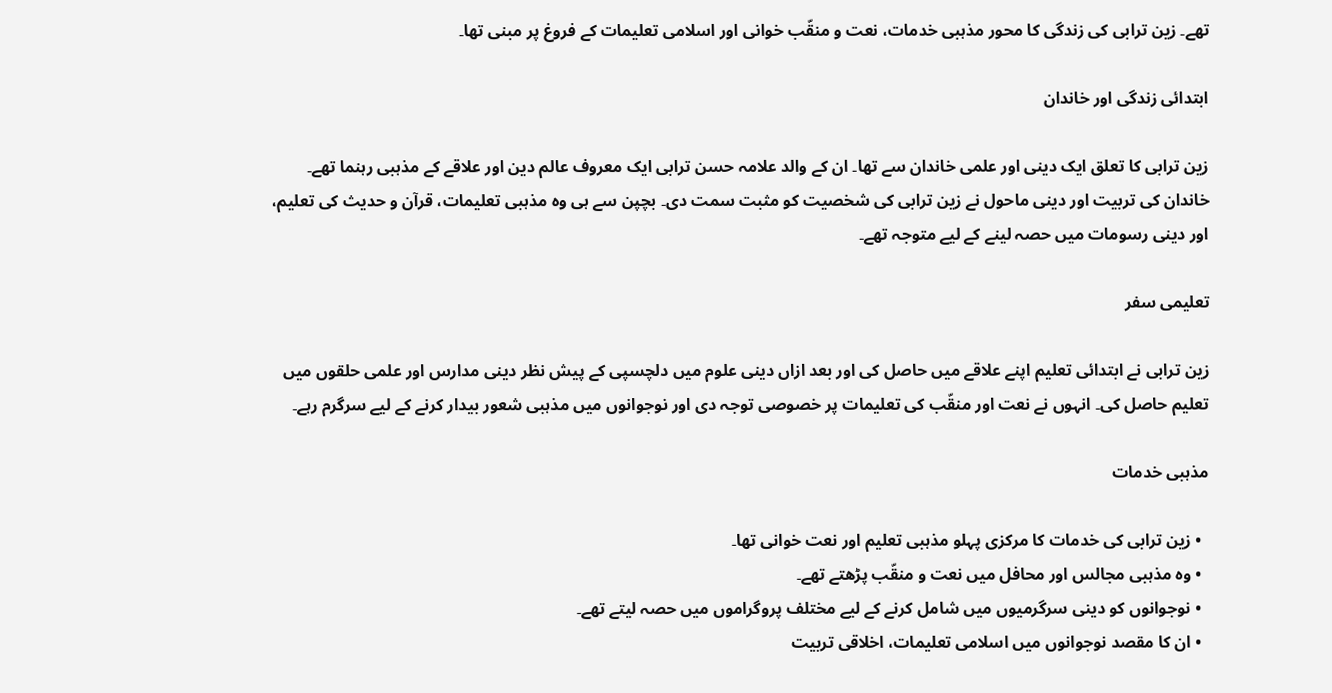تھے۔ زین ترابی کی زندگی کا محور مذہبی خدمات، نعت و منقّب خوانی اور اسلامی تعلیمات کے فروغ پر مبنی تھا۔

ابتدائی زندگی اور خاندان

زین ترابی کا تعلق ایک دینی اور علمی خاندان سے تھا۔ ان کے والد علامہ حسن ترابی ایک معروف عالم دین اور علاقے کے مذہبی رہنما تھے۔ خاندان کی تربیت اور دینی ماحول نے زین ترابی کی شخصیت کو مثبت سمت دی۔ بچپن سے ہی وہ مذہبی تعلیمات، قرآن و حدیث کی تعلیم، اور دینی رسومات میں حصہ لینے کے لیے متوجہ تھے۔

تعلیمی سفر

زین ترابی نے ابتدائی تعلیم اپنے علاقے میں حاصل کی اور بعد ازاں دینی علوم میں دلچسپی کے پیش نظر دینی مدارس اور علمی حلقوں میں تعلیم حاصل کی۔ انہوں نے نعت اور منقّب کی تعلیمات پر خصوصی توجہ دی اور نوجوانوں میں مذہبی شعور بیدار کرنے کے لیے سرگرم رہے۔

مذہبی خدمات

  • زین ترابی کی خدمات کا مرکزی پہلو مذہبی تعلیم اور نعت خوانی تھا۔
  • وہ مذہبی مجالس اور محافل میں نعت و منقّب پڑھتے تھے۔
  • نوجوانوں کو دینی سرگرمیوں میں شامل کرنے کے لیے مختلف پروگراموں میں حصہ لیتے تھے۔
  • ان کا مقصد نوجوانوں میں اسلامی تعلیمات، اخلاقی تربیت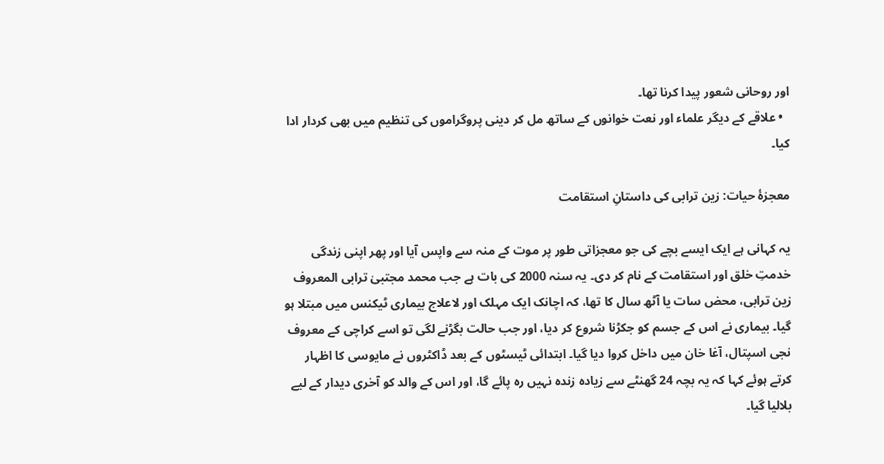اور روحانی شعور پیدا کرنا تھا۔
  • علاقے کے دیگر علماء اور نعت خوانوں کے ساتھ مل کر دینی پروگراموں کی تنظیم میں بھی کردار ادا کیا۔

معجزۂ حیات: زین ترابی کی داستانِ استقامت

یہ کہانی ہے ایک ایسے بچے کی جو معجزاتی طور پر موت کے منہ سے واپس آیا اور پھر اپنی زندگی خدمتِ خلق اور استقامت کے نام کر دی۔ یہ سنہ 2000 کی بات ہے جب محمد مجتبیٰ ترابی المعروف زین ترابی، محض سات یا آٹھ سال کا تھا، کہ اچانک ایک مہلک اور لاعلاج بیماری ٹیکنس میں مبتلا ہو گیا۔ بیماری نے اس کے جسم کو جکڑنا شروع کر دیا، اور جب حالت بگڑنے لگی تو اسے کراچی کے معروف نجی اسپتال، آغا خان میں داخل کروا دیا گیا۔ ابتدائی ٹیسٹوں کے بعد ڈاکٹروں نے مایوسی کا اظہار کرتے ہوئے کہا کہ یہ بچہ 24 گھنٹے سے زیادہ زندہ نہیں رہ پائے گا، اور اس کے والد کو آخری دیدار کے لیے بلالیا گیا۔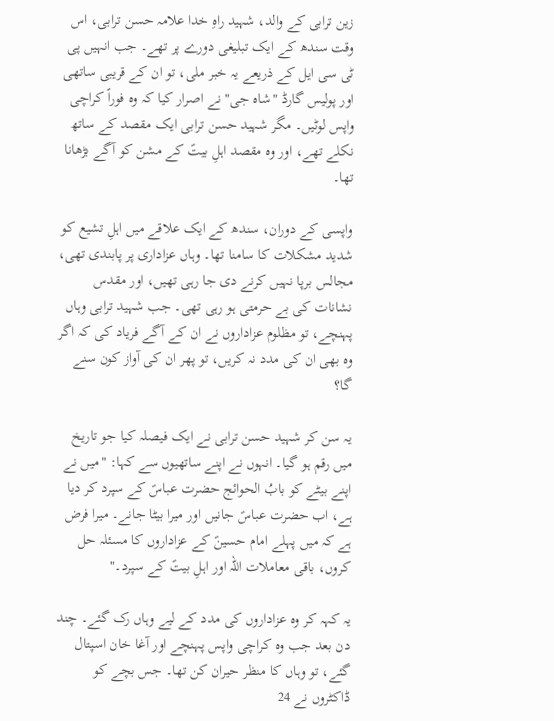زین ترابی کے والد، شہید راہِ خدا علامہ حسن ترابی، اس وقت سندھ کے ایک تبلیغی دورے پر تھے۔ جب انہیں پی ٹی سی ایل کے ذریعے یہ خبر ملی، تو ان کے قریبی ساتھی اور پولیس گارڈ "شاہ جی" نے اصرار کیا کہ وہ فوراً کراچی واپس لوٹیں۔ مگر شہید حسن ترابی ایک مقصد کے ساتھ نکلے تھے، اور وہ مقصد اہلِ بیتؑ کے مشن کو آگے بڑھانا تھا۔

واپسی کے دوران، سندھ کے ایک علاقے میں اہلِ تشیع کو شدید مشکلات کا سامنا تھا۔ وہاں عزاداری پر پابندی تھی، مجالس برپا نہیں کرنے دی جا رہی تھیں، اور مقدس نشانات کی بے حرمتی ہو رہی تھی۔ جب شہید ترابی وہاں پہنچے، تو مظلوم عزاداروں نے ان کے آگے فریاد کی کہ اگر وہ بھی ان کی مدد نہ کریں، تو پھر ان کی آواز کون سنے گا؟

یہ سن کر شہید حسن ترابی نے ایک فیصلہ کیا جو تاریخ میں رقم ہو گیا۔ انہوں نے اپنے ساتھیوں سے کہا: "میں نے اپنے بیٹے کو بابُ الحوائج حضرت عباسؑ کے سپرد کر دیا ہے، اب حضرت عباسؑ جانیں اور میرا بیٹا جانے۔ میرا فرض ہے کہ میں پہلے امام حسینؑ کے عزاداروں کا مسئلہ حل کروں، باقی معاملات اللہ اور اہلِ بیتؑ کے سپرد۔"

یہ کہہ کر وہ عزاداروں کی مدد کے لیے وہاں رک گئے۔ چند دن بعد جب وہ کراچی واپس پہنچے اور آغا خان اسپتال گئے، تو وہاں کا منظر حیران کن تھا۔ جس بچے کو ڈاکٹروں نے 24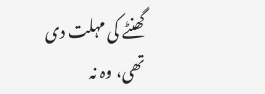گھنٹے کی مہلت دی تھی، وہ نہ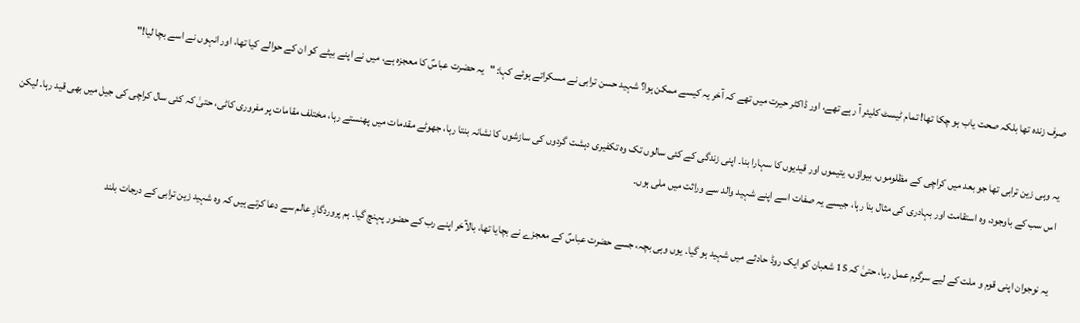صرف زندہ تھا بلکہ صحت یاب ہو چکا تھا! تمام ٹیسٹ کلیئر آ رہے تھے، اور ڈاکٹر حیرت میں تھے کہ آخر یہ کیسے ممکن ہوا؟ شہید حسن ترابی نے مسکراتے ہوئے کہا: "یہ حضرت عباسؑ کا معجزہ ہے، میں نے اپنے بیٹے کو ان کے حوالے کیا تھا، اور انہوں نے اسے بچا لیا!"

یہ وہی زین ترابی تھا جو بعد میں کراچی کے مظلوموں، بیواؤں، یتیموں اور قیدیوں کا سہارا بنا۔ اپنی زندگی کے کئی سالوں تک وہ تکفیری دہشت گردوں کی سازشوں کا نشانہ بنتا رہا، جھوٹے مقدمات میں پھنستے رہا، مختلف مقامات پر مفروری کاٹی، حتیٰ کہ کئی سال کراچی کی جیل میں بھی قید رہا۔ لیکن اس سب کے باوجود، وہ استقامت اور بہادری کی مثال بنا رہا، جیسے یہ صفات اسے اپنے شہید والد سے وراثت میں ملی ہوں۔

یہ نوجوان اپنی قوم و ملت کے لیے سرگرم عمل رہا، حتیٰ کہ 15 شعبان کو ایک روڈ حادثے میں شہید ہو گیا۔ یوں وہی بچہ، جسے حضرت عباسؑ کے معجزے نے بچایا تھا، بالآخر اپنے رب کے حضور پہنچ گیا۔ ہم پروردگارِ عالم سے دعا کرتے ہیں کہ وہ شہید زین ترابی کے درجات بلند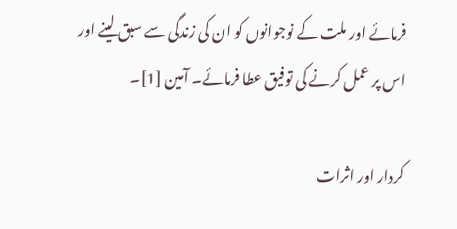فرمائے اور ملت کے نوجوانوں کو ان کی زندگی سے سبق لینے اور اس پر عمل کرنے کی توفیق عطا فرمائے۔ آمین [1]۔

کردار اور اثرات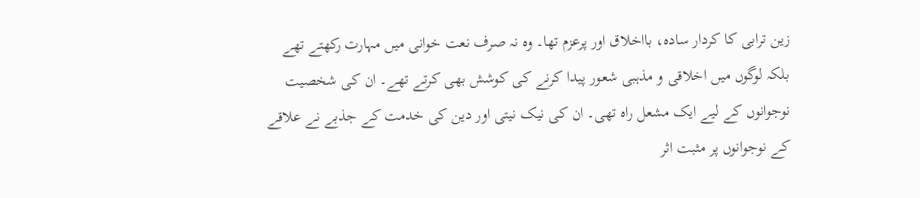زین ترابی کا کردار سادہ، بااخلاق اور پرعزم تھا۔ وہ نہ صرف نعت خوانی میں مہارت رکھتے تھے بلکہ لوگوں میں اخلاقی و مذہبی شعور پیدا کرنے کی کوشش بھی کرتے تھے۔ ان کی شخصیت نوجوانوں کے لیے ایک مشعل راہ تھی۔ ان کی نیک نیتی اور دین کی خدمت کے جذبے نے علاقے کے نوجوانوں پر مثبت اثر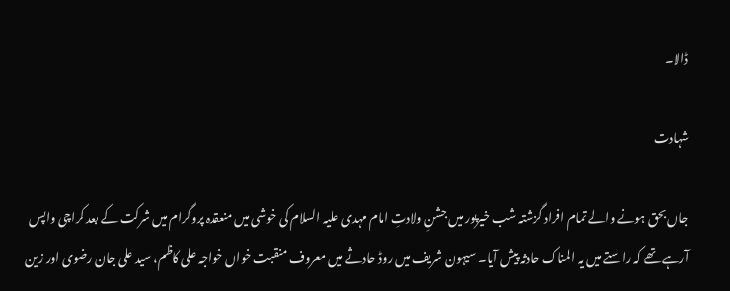ڈالا۔

شہادت

جاں بحق ہونے والے تمام افراد گزشتہ شب خیرپور میں جشنِ ولادتِ امام مہدی علیہ السلام کی خوشی میں منعقدہ پروگرام میں شرکت کے بعد کراچی واپس آرہے تھے کہ راستے میں یہ المناک حادثہ پیش آیا۔ سیہون شریف میں روڈ حادثے میں معروف منقبت خواں خواجہ علی کاظم، سید علی جان رضوی اور زین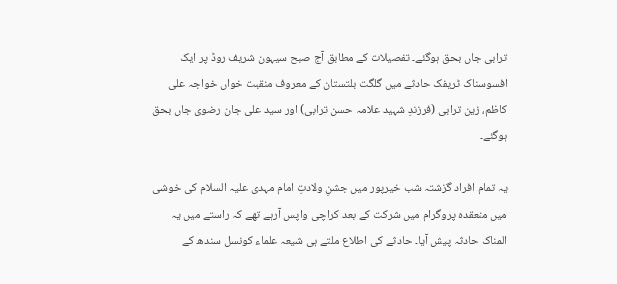ترابی جاں بحق ہوگئے۔ تفصیلات کے مطابق آج صبح سیہون شریف روڈ پر ایک افسوسناک ٹریفک حادثے میں گلگت بلتستان کے معروف منقبت خواں خواجہ علی کاظم، زین ترابی (فرزندِ شہید علامہ حسن ترابی) اور سید علی جان رضوی جاں بحق ہوگئے۔

یہ تمام افراد گزشتہ شب خیرپور میں جشنِ ولادتِ امام مہدی علیہ السلام کی خوشی میں منعقدہ پروگرام میں شرکت کے بعد کراچی واپس آرہے تھے کہ راستے میں یہ المناک حادثہ پیش آیا۔ حادثے کی اطلاع ملتے ہی شیعہ علماء کونسل سندھ کے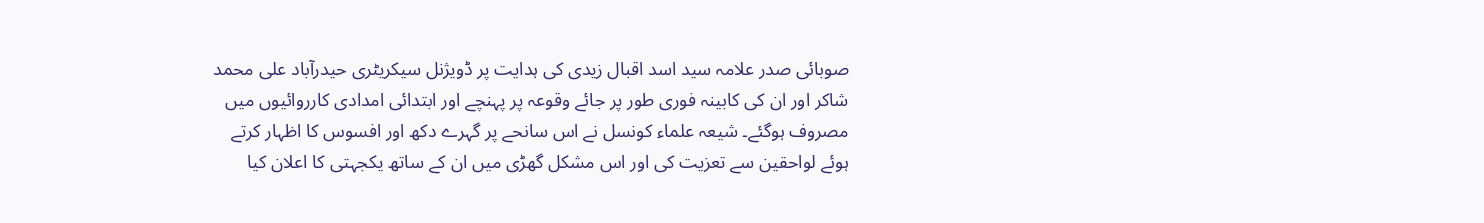صوبائی صدر علامہ سید اسد اقبال زیدی کی ہدایت پر ڈویژنل سیکریٹری حیدرآباد علی محمد شاکر اور ان کی کابینہ فوری طور پر جائے وقوعہ پر پہنچے اور ابتدائی امدادی کارروائیوں میں مصروف ہوگئے۔ شیعہ علماء کونسل نے اس سانحے پر گہرے دکھ اور افسوس کا اظہار کرتے ہوئے لواحقین سے تعزیت کی اور اس مشکل گھڑی میں ان کے ساتھ یکجہتی کا اعلان کیا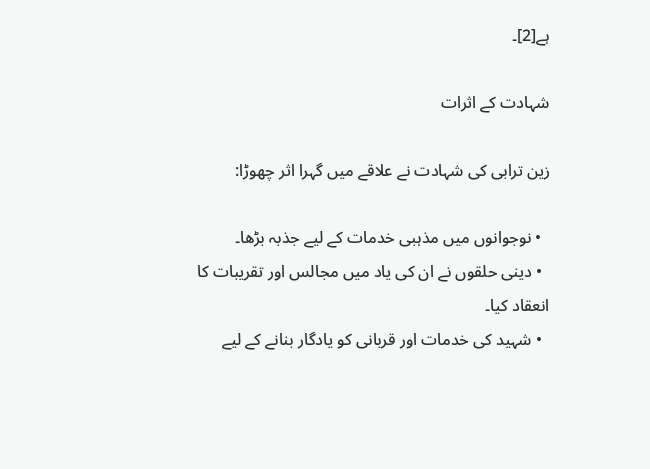ہے[2]۔

شہادت کے اثرات

زین ترابی کی شہادت نے علاقے میں گہرا اثر چھوڑا:

  • نوجوانوں میں مذہبی خدمات کے لیے جذبہ بڑھا۔
  • دینی حلقوں نے ان کی یاد میں مجالس اور تقریبات کا انعقاد کیا۔
  • شہید کی خدمات اور قربانی کو یادگار بنانے کے لیے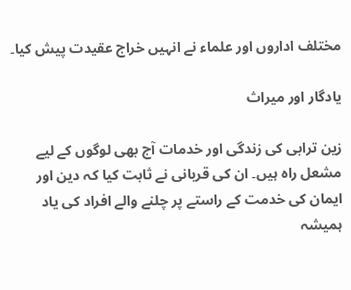مختلف اداروں اور علماء نے انہیں خراج عقیدت پیش کیا۔

یادگار اور میراث

زین ترابی کی زندگی اور خدمات آج بھی لوگوں کے لیے مشعل راہ ہیں۔ ان کی قربانی نے ثابت کیا کہ دین اور ایمان کی خدمت کے راستے پر چلنے والے افراد کی یاد ہمیشہ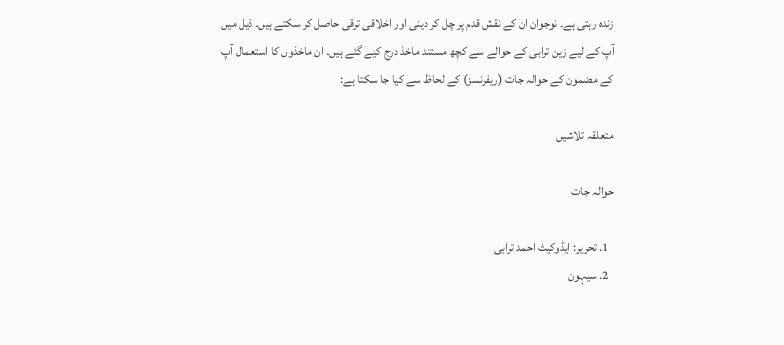زندہ رہتی ہے۔ نوجوان ان کے نقش قدم پر چل کر دینی اور اخلاقی ترقی حاصل کر سکتے ہیں۔ ذیل میں آپ کے لیے زین ترابی کے حوالے سے کچھ مستند ماخذ درج کیے گئے ہیں۔ ان ماخذوں کا استعمال آپ کے مضمون کے حوالہ جات (ریفرنسز) کے لحاظ سے کیا جا سکتا ہے:

متعلقہ تلاشیں

حوالہ جات

  1. تحریر: ایڈوکیث احمد ترابی
  2. سیہون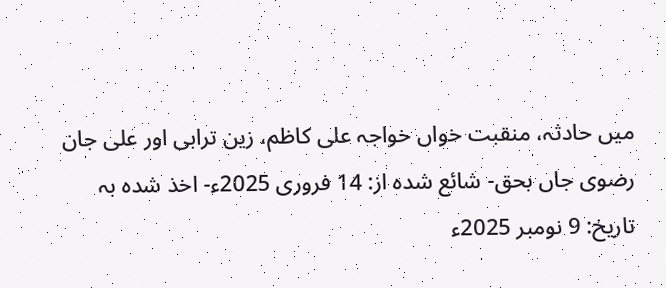میں حادثہ، منقبت خواں خواجہ علی کاظم، زین ترابی اور علی جان رضوی جاں بحق- شائع شدہ از: 14 فروری 2025ء- اخذ شدہ بہ تاریخ: 9 نومبر 2025ء